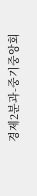경제2분과-중기중앙회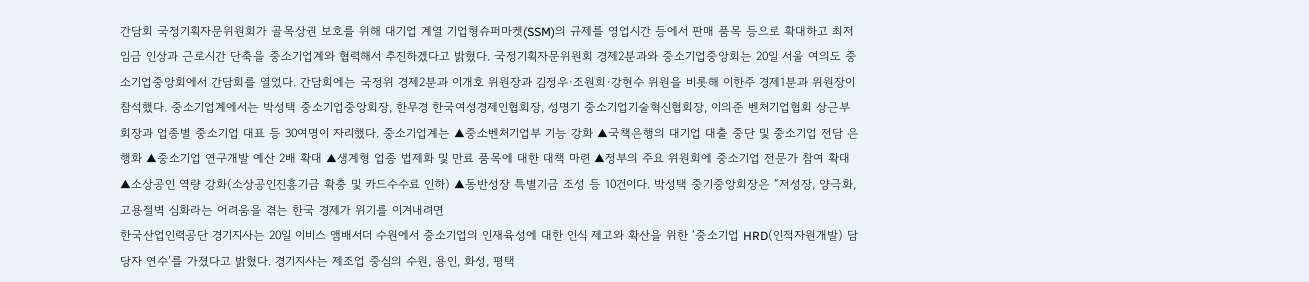간담회 국정기획자문위원회가 골목상권 보호를 위해 대기업 계열 기업형슈퍼마켓(SSM)의 규제를 영업시간 등에서 판매 품목 등으로 확대하고 최저임금 인상과 근로시간 단축을 중소기업계와 협력해서 추진하겠다고 밝혔다. 국정기획자문위원회 경제2분과와 중소기업중앙회는 20일 서울 여의도 중소기업중앙회에서 간담회를 열었다. 간담회에는 국정위 경제2분과 이개호 위원장과 김정우·조원희·강현수 위원을 비롯해 이한주 경제1분과 위원장이 참석했다. 중소기업계에서는 박성택 중소기업중앙회장, 한무경 한국여성경제인협회장, 성명기 중소기업기술혁신협회장, 이의준 벤처기업협회 상근부회장과 업종별 중소기업 대표 등 30여명이 자리했다. 중소기업계는 ▲중소벤처기업부 기능 강화 ▲국책은행의 대기업 대출 중단 및 중소기업 전담 은행화 ▲중소기업 연구개발 예산 2배 확대 ▲생계형 업종 법제화 및 만료 품목에 대한 대책 마련 ▲정부의 주요 위원회에 중소기업 전문가 참여 확대 ▲소상공인 역량 강화(소상공인진흥기금 확충 및 카드수수료 인하) ▲동반성장 특별기금 조성 등 10건이다. 박성택 중기중앙회장은 “저성장, 양극화, 고용절벽 심화라는 어려움을 겪는 한국 경제가 위기를 이겨내려면
한국산업인력공단 경기지사는 20일 이비스 앰배서더 수원에서 중소기업의 인재육성에 대한 인식 제고와 확산을 위한 ‘중소기업 HRD(인적자원개발) 담당자 연수’를 가졌다고 밝혔다. 경기지사는 제조업 중심의 수원, 용인, 화성, 평택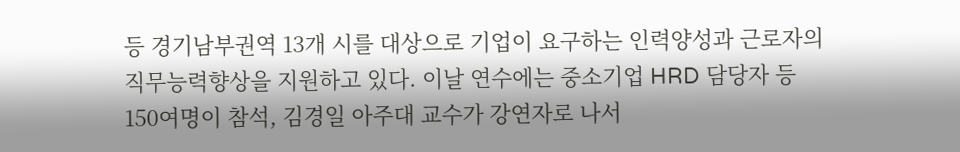등 경기남부권역 13개 시를 대상으로 기업이 요구하는 인력양성과 근로자의 직무능력향상을 지원하고 있다. 이날 연수에는 중소기업 HRD 담당자 등 150여명이 참석, 김경일 아주대 교수가 강연자로 나서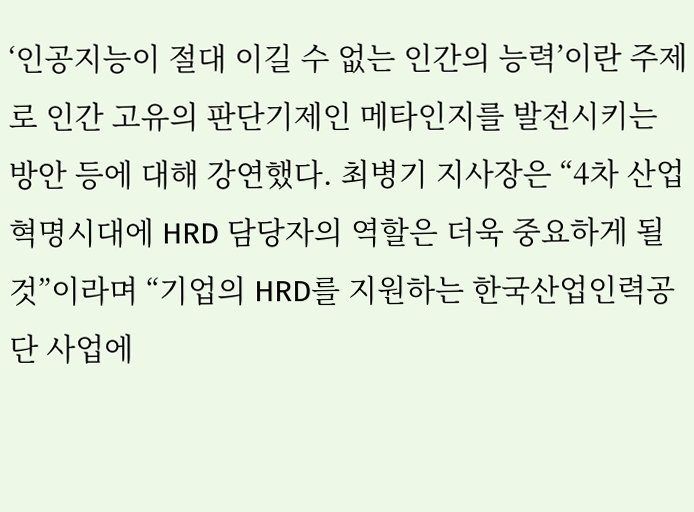‘인공지능이 절대 이길 수 없는 인간의 능력’이란 주제로 인간 고유의 판단기제인 메타인지를 발전시키는 방안 등에 대해 강연했다. 최병기 지사장은 “4차 산업혁명시대에 HRD 담당자의 역할은 더욱 중요하게 될 것”이라며 “기업의 HRD를 지원하는 한국산업인력공단 사업에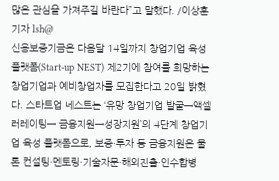많은 관심을 가져주길 바란다”고 말했다. /이상훈기자 lsh@
신용보증기금은 다음달 14일까지 창업기업 육성 플랫폼(Start-up NEST) 제2기에 참여를 희망하는 창업기업과 예비창업자를 모집한다고 20일 밝혔다. 스타트업 네스트는 ‘유망 창업기업 발굴→액셀러레이팅→ 금융지원→성장지원’의 4단계 창업기업 육성 플랫폼으로, 보증·투자 등 금융지원은 물론 컨설팅·멘토링·기술자문·해외진출·인수합병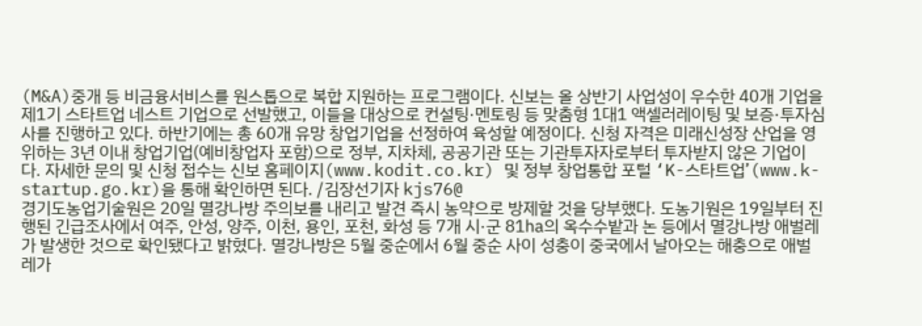(M&A)중개 등 비금융서비스를 원스톱으로 복합 지원하는 프로그램이다. 신보는 올 상반기 사업성이 우수한 40개 기업을 제1기 스타트업 네스트 기업으로 선발했고, 이들을 대상으로 컨설팅·멘토링 등 맞춤형 1대1 액셀러레이팅 및 보증·투자심사를 진행하고 있다. 하반기에는 총 60개 유망 창업기업을 선정하여 육성할 예정이다. 신청 자격은 미래신성장 산업을 영위하는 3년 이내 창업기업(예비창업자 포함)으로 정부, 지차체, 공공기관 또는 기관투자자로부터 투자받지 않은 기업이다. 자세한 문의 및 신청 접수는 신보 홈페이지(www.kodit.co.kr) 및 정부 창업통합 포털 ‘K-스타트업’(www.k-startup.go.kr)을 통해 확인하면 된다. /김장선기자 kjs76@
경기도농업기술원은 20일 멸강나방 주의보를 내리고 발견 즉시 농약으로 방제할 것을 당부했다. 도농기원은 19일부터 진행된 긴급조사에서 여주, 안성, 양주, 이천, 용인, 포천, 화성 등 7개 시·군 81㏊의 옥수수밭과 논 등에서 멸강나방 애벌레가 발생한 것으로 확인됐다고 밝혔다. 멸강나방은 5월 중순에서 6월 중순 사이 성충이 중국에서 날아오는 해충으로 애벌레가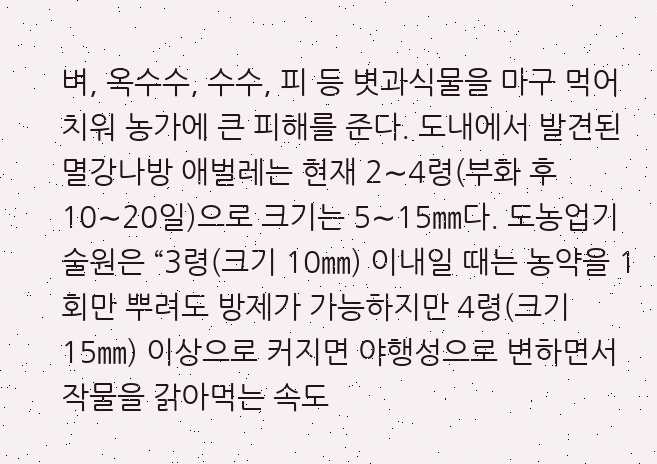벼, 옥수수, 수수, 피 등 볏과식물을 마구 먹어치워 농가에 큰 피해를 준다. 도내에서 발견된 멸강나방 애벌레는 현재 2∼4령(부화 후 10∼20일)으로 크기는 5∼15㎜다. 도농업기술원은 “3령(크기 10㎜) 이내일 때는 농약을 1회만 뿌려도 방제가 가능하지만 4령(크기 15㎜) 이상으로 커지면 야행성으로 변하면서 작물을 갉아먹는 속도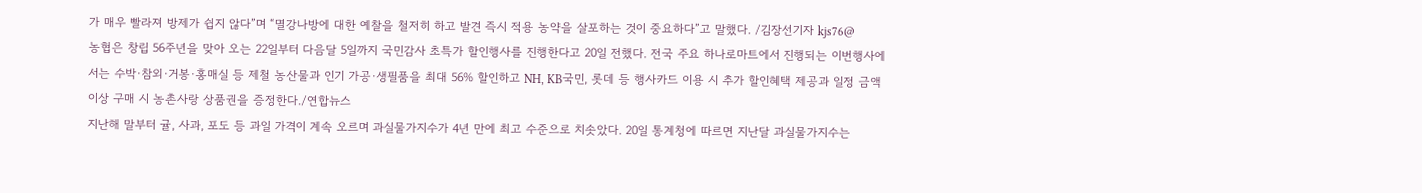가 매우 빨라져 방제가 쉽지 않다”며 “멸강나방에 대한 예찰을 철저히 하고 발견 즉시 적용 농약을 살포하는 것이 중요하다”고 말했다. /김장선기자 kjs76@
농협은 창립 56주년을 맞아 오는 22일부터 다음달 5일까지 국민감사 초특가 할인행사를 진행한다고 20일 전했다. 전국 주요 하나로마트에서 진행되는 이번행사에서는 수박·참외·거봉·홍매실 등 제철 농산물과 인기 가공·생필품을 최대 56% 할인하고 NH, KB국민, 롯데 등 행사카드 이용 시 추가 할인혜택 제공과 일정 금액 이상 구매 시 농촌사랑 상품권을 증정한다./연합뉴스
지난해 말부터 귤, 사과, 포도 등 과일 가격이 계속 오르며 과실물가지수가 4년 만에 최고 수준으로 치솟았다. 20일 통계청에 따르면 지난달 과실물가지수는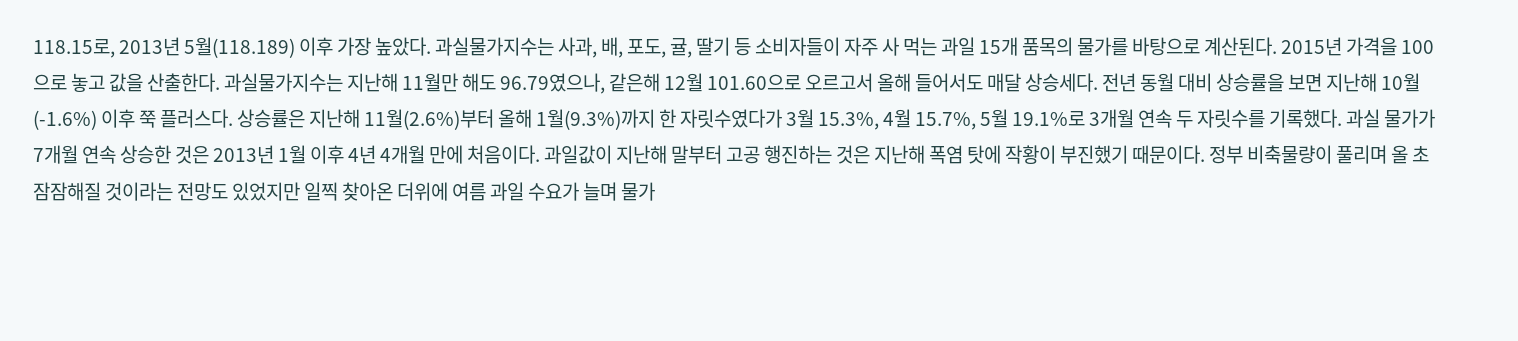118.15로, 2013년 5월(118.189) 이후 가장 높았다. 과실물가지수는 사과, 배, 포도, 귤, 딸기 등 소비자들이 자주 사 먹는 과일 15개 품목의 물가를 바탕으로 계산된다. 2015년 가격을 100으로 놓고 값을 산출한다. 과실물가지수는 지난해 11월만 해도 96.79였으나, 같은해 12월 101.60으로 오르고서 올해 들어서도 매달 상승세다. 전년 동월 대비 상승률을 보면 지난해 10월(-1.6%) 이후 쭉 플러스다. 상승률은 지난해 11월(2.6%)부터 올해 1월(9.3%)까지 한 자릿수였다가 3월 15.3%, 4월 15.7%, 5월 19.1%로 3개월 연속 두 자릿수를 기록했다. 과실 물가가 7개월 연속 상승한 것은 2013년 1월 이후 4년 4개월 만에 처음이다. 과일값이 지난해 말부터 고공 행진하는 것은 지난해 폭염 탓에 작황이 부진했기 때문이다. 정부 비축물량이 풀리며 올 초 잠잠해질 것이라는 전망도 있었지만 일찍 찾아온 더위에 여름 과일 수요가 늘며 물가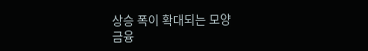상승 폭이 확대되는 모양
금융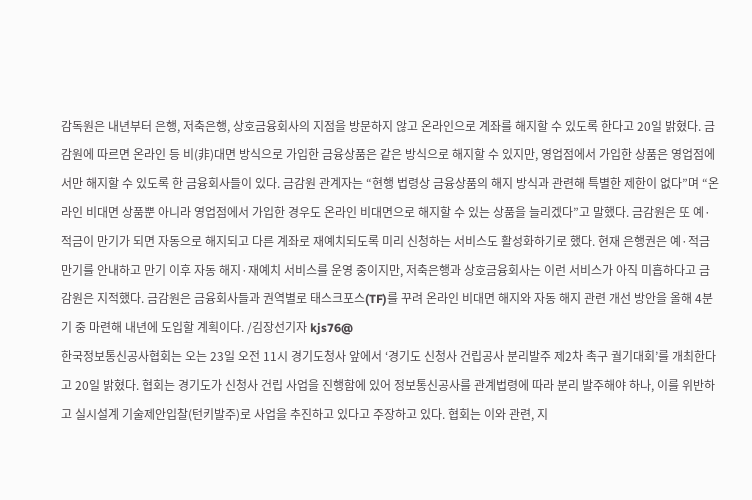감독원은 내년부터 은행, 저축은행, 상호금융회사의 지점을 방문하지 않고 온라인으로 계좌를 해지할 수 있도록 한다고 20일 밝혔다. 금감원에 따르면 온라인 등 비(非)대면 방식으로 가입한 금융상품은 같은 방식으로 해지할 수 있지만, 영업점에서 가입한 상품은 영업점에서만 해지할 수 있도록 한 금융회사들이 있다. 금감원 관계자는 “현행 법령상 금융상품의 해지 방식과 관련해 특별한 제한이 없다”며 “온라인 비대면 상품뿐 아니라 영업점에서 가입한 경우도 온라인 비대면으로 해지할 수 있는 상품을 늘리겠다”고 말했다. 금감원은 또 예·적금이 만기가 되면 자동으로 해지되고 다른 계좌로 재예치되도록 미리 신청하는 서비스도 활성화하기로 했다. 현재 은행권은 예·적금 만기를 안내하고 만기 이후 자동 해지·재예치 서비스를 운영 중이지만, 저축은행과 상호금융회사는 이런 서비스가 아직 미흡하다고 금감원은 지적했다. 금감원은 금융회사들과 권역별로 태스크포스(TF)를 꾸려 온라인 비대면 해지와 자동 해지 관련 개선 방안을 올해 4분기 중 마련해 내년에 도입할 계획이다. /김장선기자 kjs76@
한국정보통신공사협회는 오는 23일 오전 11시 경기도청사 앞에서 ‘경기도 신청사 건립공사 분리발주 제2차 촉구 궐기대회’를 개최한다고 20일 밝혔다. 협회는 경기도가 신청사 건립 사업을 진행함에 있어 정보통신공사를 관계법령에 따라 분리 발주해야 하나, 이를 위반하고 실시설계 기술제안입찰(턴키발주)로 사업을 추진하고 있다고 주장하고 있다. 협회는 이와 관련, 지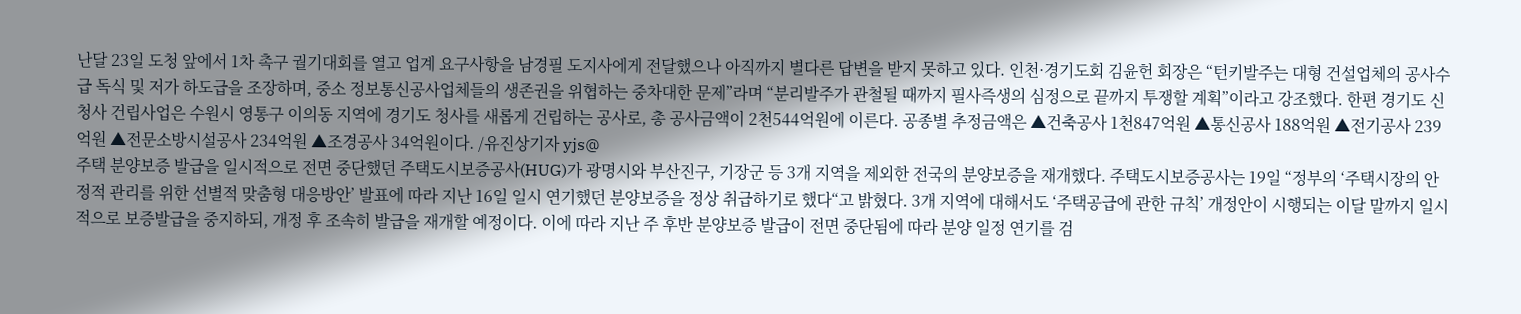난달 23일 도청 앞에서 1차 촉구 궐기대회를 열고 업계 요구사항을 남경필 도지사에게 전달했으나 아직까지 별다른 답변을 받지 못하고 있다. 인천·경기도회 김윤헌 회장은 “턴키발주는 대형 건설업체의 공사수급 독식 및 저가 하도급을 조장하며, 중소 정보통신공사업체들의 생존권을 위협하는 중차대한 문제”라며 “분리발주가 관철될 때까지 필사즉생의 심정으로 끝까지 투쟁할 계획”이라고 강조했다. 한편 경기도 신청사 건립사업은 수원시 영통구 이의동 지역에 경기도 청사를 새롭게 건립하는 공사로, 총 공사금액이 2천544억원에 이른다. 공종별 추정금액은 ▲건축공사 1천847억원 ▲통신공사 188억원 ▲전기공사 239억원 ▲전문소방시설공사 234억원 ▲조경공사 34억원이다. /유진상기자 yjs@
주택 분양보증 발급을 일시적으로 전면 중단했던 주택도시보증공사(HUG)가 광명시와 부산진구, 기장군 등 3개 지역을 제외한 전국의 분양보증을 재개했다. 주택도시보증공사는 19일 “정부의 ‘주택시장의 안정적 관리를 위한 선별적 맞춤형 대응방안’ 발표에 따라 지난 16일 일시 연기했던 분양보증을 정상 취급하기로 했다“고 밝혔다. 3개 지역에 대해서도 ‘주택공급에 관한 규칙’ 개정안이 시행되는 이달 말까지 일시적으로 보증발급을 중지하되, 개정 후 조속히 발급을 재개할 예정이다. 이에 따라 지난 주 후반 분양보증 발급이 전면 중단됨에 따라 분양 일정 연기를 검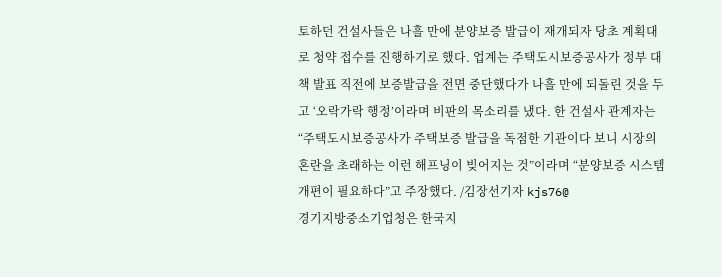토하던 건설사들은 나흘 만에 분양보증 발급이 재개되자 당초 계획대로 청약 접수를 진행하기로 했다. 업계는 주택도시보증공사가 정부 대책 발표 직전에 보증발급을 전면 중단했다가 나흘 만에 되돌린 것을 두고 ‘오락가락 행정’이라며 비판의 목소리를 냈다. 한 건설사 관계자는 “주택도시보증공사가 주택보증 발급을 독점한 기관이다 보니 시장의 혼란을 초래하는 이런 해프닝이 빚어지는 것”이라며 “분양보증 시스템 개편이 필요하다”고 주장했다. /김장선기자 kjs76@
경기지방중소기업청은 한국지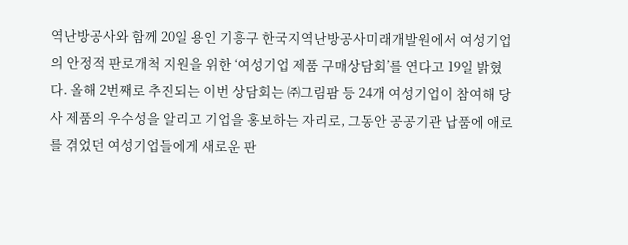역난방공사와 함께 20일 용인 기흥구 한국지역난방공사미래개발원에서 여성기업의 안정적 판로개척 지원을 위한 ‘여성기업 제품 구매상담회’를 연다고 19일 밝혔다. 올해 2번째로 추진되는 이번 상담회는 ㈜그림팜 등 24개 여성기업이 참여해 당사 제품의 우수성을 알리고 기업을 홍보하는 자리로, 그동안 공공기관 납품에 애로를 겪었던 여성기업들에게 새로운 판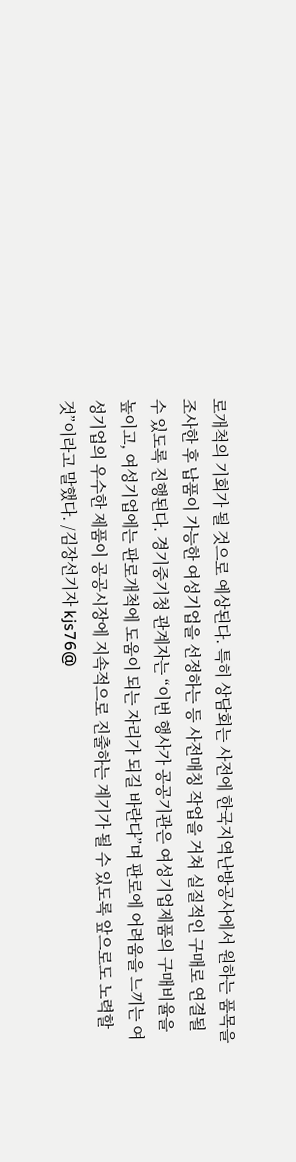로개척의 기회가 될 것으로 예상된다. 특히 상담회는 사전에 한국지역난방공사에서 원하는 품목을 조사한 후 납품이 가능한 여성기업을 선정하는 등 사전매칭 작업을 거쳐 실질적인 구매로 연결될 수 있도록 진행된다. 경기중기청 관계자는 “이번 행사가 공공기관은 여성기업제품의 구매비율을 높이고, 여성기업에는 판로개척에 도움이 되는 자리가 되길 바란다”며 판로에 어려움을 느끼는 여성기업의 우수한 제품이 공공시장에 지속적으로 진출하는 계기가 될 수 있도록 앞으로도 노력할 것”이라고 말했다. /김장선기자 kjs76@